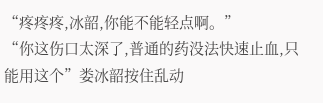“疼疼疼,冰韶,你能不能轻点啊。”
“你这伤口太深了,普通的药没法快速止血,只能用这个”娄冰韶按住乱动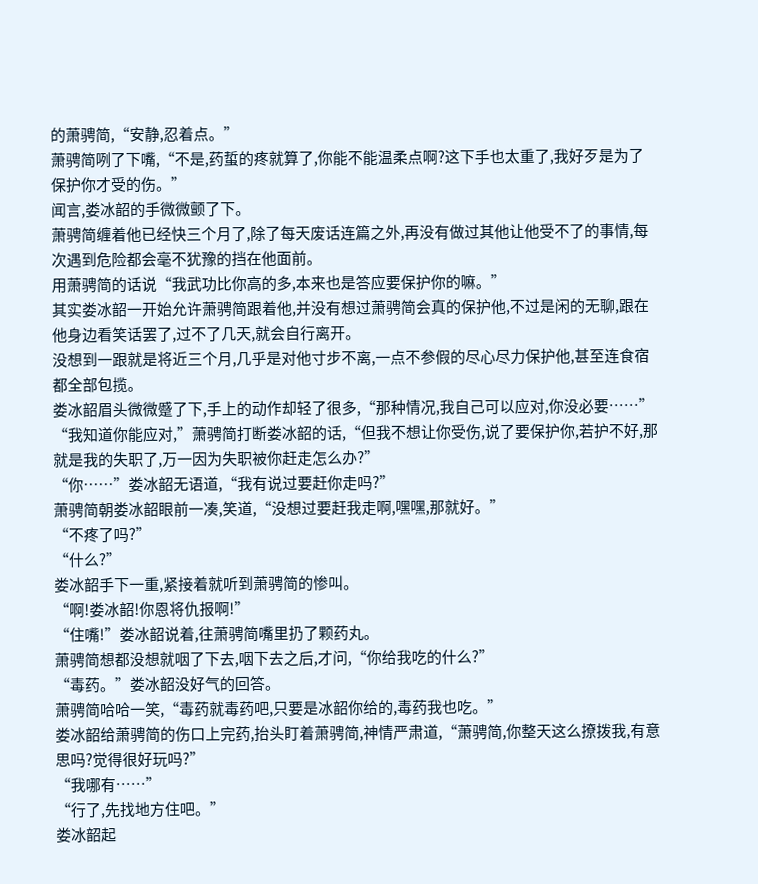的萧骋简,“安静,忍着点。”
萧骋简咧了下嘴,“不是,药蜇的疼就算了,你能不能温柔点啊?这下手也太重了,我好歹是为了保护你才受的伤。”
闻言,娄冰韶的手微微颤了下。
萧骋简缠着他已经快三个月了,除了每天废话连篇之外,再没有做过其他让他受不了的事情,每次遇到危险都会毫不犹豫的挡在他面前。
用萧骋简的话说“我武功比你高的多,本来也是答应要保护你的嘛。”
其实娄冰韶一开始允许萧骋简跟着他,并没有想过萧骋简会真的保护他,不过是闲的无聊,跟在他身边看笑话罢了,过不了几天,就会自行离开。
没想到一跟就是将近三个月,几乎是对他寸步不离,一点不参假的尽心尽力保护他,甚至连食宿都全部包揽。
娄冰韶眉头微微蹙了下,手上的动作却轻了很多,“那种情况,我自己可以应对,你没必要……”
“我知道你能应对,”萧骋简打断娄冰韶的话,“但我不想让你受伤,说了要保护你,若护不好,那就是我的失职了,万一因为失职被你赶走怎么办?”
“你……”娄冰韶无语道,“我有说过要赶你走吗?”
萧骋简朝娄冰韶眼前一凑,笑道,“没想过要赶我走啊,嘿嘿,那就好。”
“不疼了吗?”
“什么?”
娄冰韶手下一重,紧接着就听到萧骋简的惨叫。
“啊!娄冰韶!你恩将仇报啊!”
“住嘴!”娄冰韶说着,往萧骋简嘴里扔了颗药丸。
萧骋简想都没想就咽了下去,咽下去之后,才问,“你给我吃的什么?”
“毒药。”娄冰韶没好气的回答。
萧骋简哈哈一笑,“毒药就毒药吧,只要是冰韶你给的,毒药我也吃。”
娄冰韶给萧骋简的伤口上完药,抬头盯着萧骋简,神情严肃道,“萧骋简,你整天这么撩拨我,有意思吗?觉得很好玩吗?”
“我哪有……”
“行了,先找地方住吧。”
娄冰韶起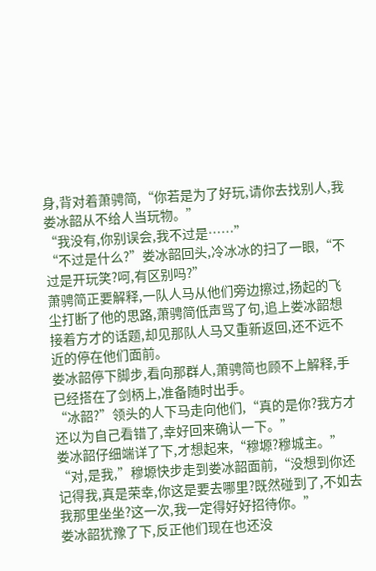身,背对着萧骋简,“你若是为了好玩,请你去找别人,我娄冰韶从不给人当玩物。”
“我没有,你别误会,我不过是……”
“不过是什么?”娄冰韶回头,冷冰冰的扫了一眼,“不过是开玩笑?呵,有区别吗?”
萧骋简正要解释,一队人马从他们旁边擦过,扬起的飞尘打断了他的思路,萧骋简低声骂了句,追上娄冰韶想接着方才的话题,却见那队人马又重新返回,还不远不近的停在他们面前。
娄冰韶停下脚步,看向那群人,萧骋简也顾不上解释,手已经搭在了剑柄上,准备随时出手。
“冰韶?”领头的人下马走向他们,“真的是你?我方才还以为自己看错了,幸好回来确认一下。”
娄冰韶仔细端详了下,才想起来,“穆塬?穆城主。”
“对,是我,”穆塬快步走到娄冰韶面前,“没想到你还记得我,真是荣幸,你这是要去哪里?既然碰到了,不如去我那里坐坐?这一次,我一定得好好招待你。”
娄冰韶犹豫了下,反正他们现在也还没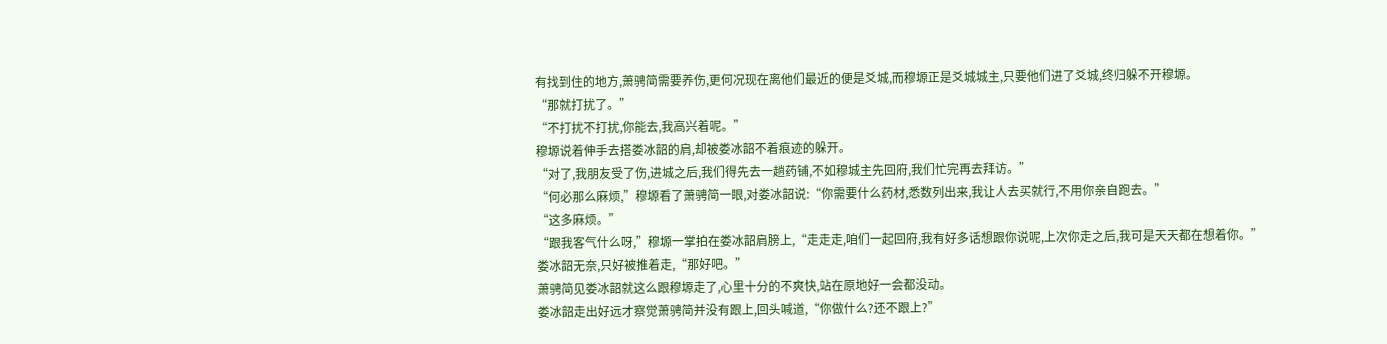有找到住的地方,萧骋简需要养伤,更何况现在离他们最近的便是爻城,而穆塬正是爻城城主,只要他们进了爻城,终归躲不开穆塬。
“那就打扰了。”
“不打扰不打扰,你能去,我高兴着呢。”
穆塬说着伸手去搭娄冰韶的肩,却被娄冰韶不着痕迹的躲开。
“对了,我朋友受了伤,进城之后,我们得先去一趟药铺,不如穆城主先回府,我们忙完再去拜访。”
“何必那么麻烦,”穆塬看了萧骋简一眼,对娄冰韶说:“你需要什么药材,悉数列出来,我让人去买就行,不用你亲自跑去。”
“这多麻烦。”
“跟我客气什么呀,”穆塬一掌拍在娄冰韶肩膀上,“走走走,咱们一起回府,我有好多话想跟你说呢,上次你走之后,我可是天天都在想着你。”
娄冰韶无奈,只好被推着走,“那好吧。”
萧骋简见娄冰韶就这么跟穆塬走了,心里十分的不爽快,站在原地好一会都没动。
娄冰韶走出好远才察觉萧骋简并没有跟上,回头喊道,“你做什么?还不跟上?”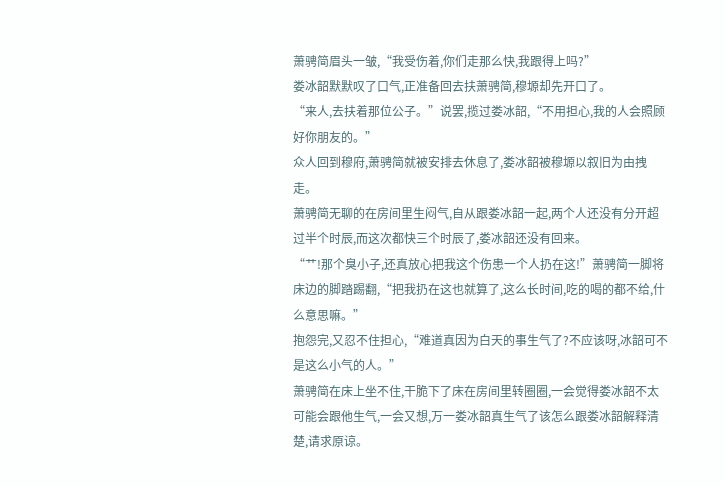萧骋简眉头一皱,“我受伤着,你们走那么快,我跟得上吗?”
娄冰韶默默叹了口气,正准备回去扶萧骋简,穆塬却先开口了。
“来人,去扶着那位公子。”说罢,揽过娄冰韶,“不用担心,我的人会照顾好你朋友的。”
众人回到穆府,萧骋简就被安排去休息了,娄冰韶被穆塬以叙旧为由拽走。
萧骋简无聊的在房间里生闷气,自从跟娄冰韶一起,两个人还没有分开超过半个时辰,而这次都快三个时辰了,娄冰韶还没有回来。
“艹!那个臭小子,还真放心把我这个伤患一个人扔在这!”萧骋简一脚将床边的脚踏踢翻,“把我扔在这也就算了,这么长时间,吃的喝的都不给,什么意思嘛。”
抱怨完,又忍不住担心,“难道真因为白天的事生气了?不应该呀,冰韶可不是这么小气的人。”
萧骋简在床上坐不住,干脆下了床在房间里转圈圈,一会觉得娄冰韶不太可能会跟他生气,一会又想,万一娄冰韶真生气了该怎么跟娄冰韶解释清楚,请求原谅。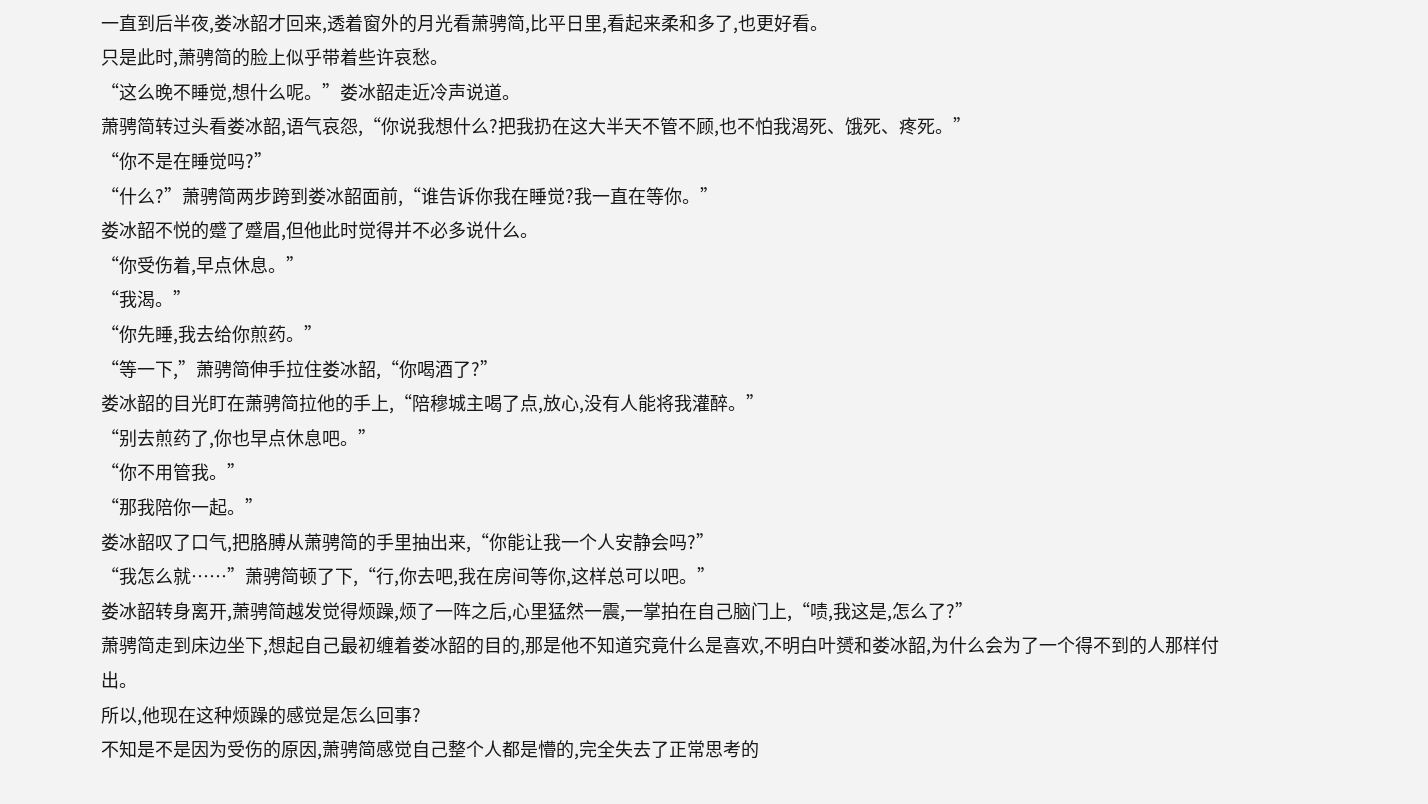一直到后半夜,娄冰韶才回来,透着窗外的月光看萧骋简,比平日里,看起来柔和多了,也更好看。
只是此时,萧骋简的脸上似乎带着些许哀愁。
“这么晚不睡觉,想什么呢。”娄冰韶走近冷声说道。
萧骋简转过头看娄冰韶,语气哀怨,“你说我想什么?把我扔在这大半天不管不顾,也不怕我渴死、饿死、疼死。”
“你不是在睡觉吗?”
“什么?”萧骋简两步跨到娄冰韶面前,“谁告诉你我在睡觉?我一直在等你。”
娄冰韶不悦的蹙了蹙眉,但他此时觉得并不必多说什么。
“你受伤着,早点休息。”
“我渴。”
“你先睡,我去给你煎药。”
“等一下,”萧骋简伸手拉住娄冰韶,“你喝酒了?”
娄冰韶的目光盯在萧骋简拉他的手上,“陪穆城主喝了点,放心,没有人能将我灌醉。”
“别去煎药了,你也早点休息吧。”
“你不用管我。”
“那我陪你一起。”
娄冰韶叹了口气,把胳膊从萧骋简的手里抽出来,“你能让我一个人安静会吗?”
“我怎么就……”萧骋简顿了下,“行,你去吧,我在房间等你,这样总可以吧。”
娄冰韶转身离开,萧骋简越发觉得烦躁,烦了一阵之后,心里猛然一震,一掌拍在自己脑门上,“啧,我这是,怎么了?”
萧骋简走到床边坐下,想起自己最初缠着娄冰韶的目的,那是他不知道究竟什么是喜欢,不明白叶赟和娄冰韶,为什么会为了一个得不到的人那样付出。
所以,他现在这种烦躁的感觉是怎么回事?
不知是不是因为受伤的原因,萧骋简感觉自己整个人都是懵的,完全失去了正常思考的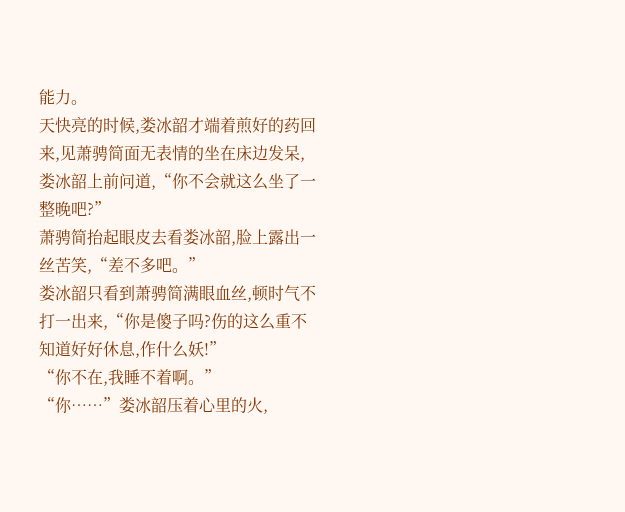能力。
天快亮的时候,娄冰韶才端着煎好的药回来,见萧骋简面无表情的坐在床边发呆,娄冰韶上前问道,“你不会就这么坐了一整晚吧?”
萧骋简抬起眼皮去看娄冰韶,脸上露出一丝苦笑,“差不多吧。”
娄冰韶只看到萧骋简满眼血丝,顿时气不打一出来,“你是傻子吗?伤的这么重不知道好好休息,作什么妖!”
“你不在,我睡不着啊。”
“你……”娄冰韶压着心里的火,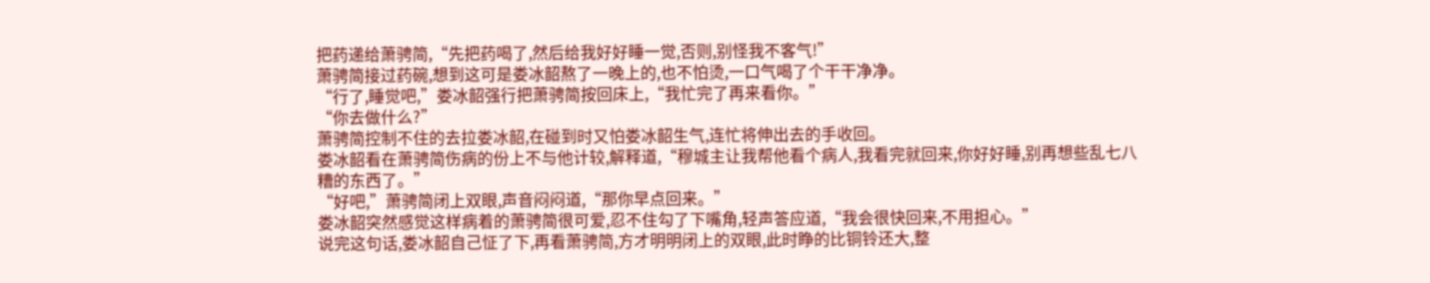把药递给萧骋简,“先把药喝了,然后给我好好睡一觉,否则,别怪我不客气!”
萧骋简接过药碗,想到这可是娄冰韶熬了一晚上的,也不怕烫,一口气喝了个干干净净。
“行了,睡觉吧,”娄冰韶强行把萧骋简按回床上,“我忙完了再来看你。”
“你去做什么?”
萧骋简控制不住的去拉娄冰韶,在碰到时又怕娄冰韶生气,连忙将伸出去的手收回。
娄冰韶看在萧骋简伤病的份上不与他计较,解释道,“穆城主让我帮他看个病人,我看完就回来,你好好睡,别再想些乱七八糟的东西了。”
“好吧,”萧骋简闭上双眼,声音闷闷道,“那你早点回来。”
娄冰韶突然感觉这样病着的萧骋简很可爱,忍不住勾了下嘴角,轻声答应道,“我会很快回来,不用担心。”
说完这句话,娄冰韶自己怔了下,再看萧骋简,方才明明闭上的双眼,此时睁的比铜铃还大,整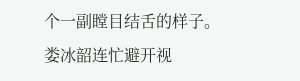个一副瞠目结舌的样子。
娄冰韶连忙避开视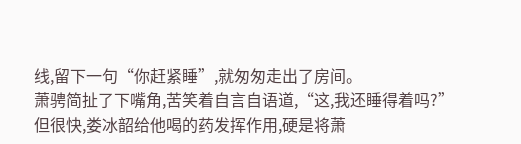线,留下一句“你赶紧睡”,就匆匆走出了房间。
萧骋简扯了下嘴角,苦笑着自言自语道,“这,我还睡得着吗?”
但很快,娄冰韶给他喝的药发挥作用,硬是将萧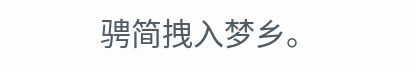骋简拽入梦乡。